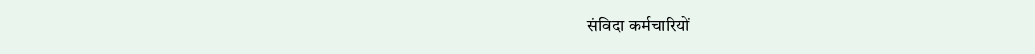संविदा कर्मचारियों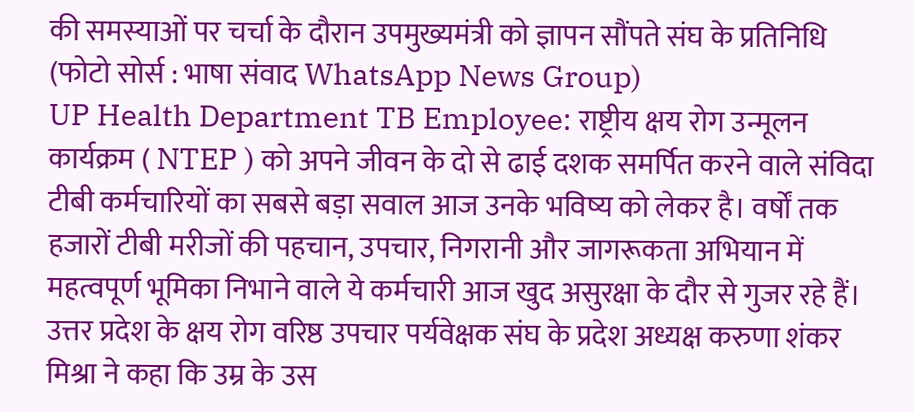की समस्याओं पर चर्चा के दौरान उपमुख्यमंत्री को ज्ञापन सौंपते संघ के प्रतिनिधि (फोटो सोर्स : भाषा संवाद WhatsApp News Group)
UP Health Department TB Employee: राष्ट्रीय क्षय रोग उन्मूलन कार्यक्रम ( NTEP ) को अपने जीवन के दो से ढाई दशक समर्पित करने वाले संविदा टीबी कर्मचारियों का सबसे बड़ा सवाल आज उनके भविष्य को लेकर है। वर्षों तक हजारों टीबी मरीजों की पहचान, उपचार, निगरानी और जागरूकता अभियान में महत्वपूर्ण भूमिका निभाने वाले ये कर्मचारी आज खुद असुरक्षा के दौर से गुजर रहे हैं। उत्तर प्रदेश के क्षय रोग वरिष्ठ उपचार पर्यवेक्षक संघ के प्रदेश अध्यक्ष करुणा शंकर मिश्रा ने कहा कि उम्र के उस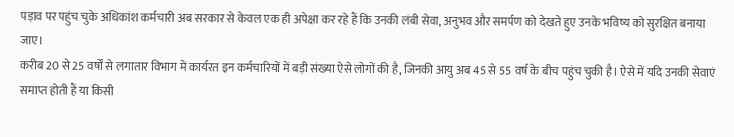पड़ाव पर पहुंच चुके अधिकांश कर्मचारी अब सरकार से केवल एक ही अपेक्षा कर रहे हैं कि उनकी लंबी सेवा, अनुभव और समर्पण को देखते हुए उनके भविष्य को सुरक्षित बनाया जाए।
करीब 20 से 25 वर्षों से लगातार विभाग में कार्यरत इन कर्मचारियों में बड़ी संख्या ऐसे लोगों की है, जिनकी आयु अब 45 से 55 वर्ष के बीच पहुंच चुकी है। ऐसे में यदि उनकी सेवाएं समाप्त होती हैं या किसी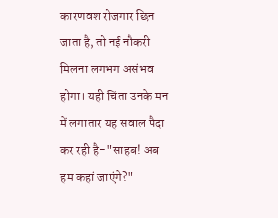कारणवश रोजगार छिन जाता है, तो नई नौकरी मिलना लगभग असंभव होगा। यही चिंता उनके मन में लगातार यह सवाल पैदा कर रही है-"साहब! अब हम कहां जाएंगे?"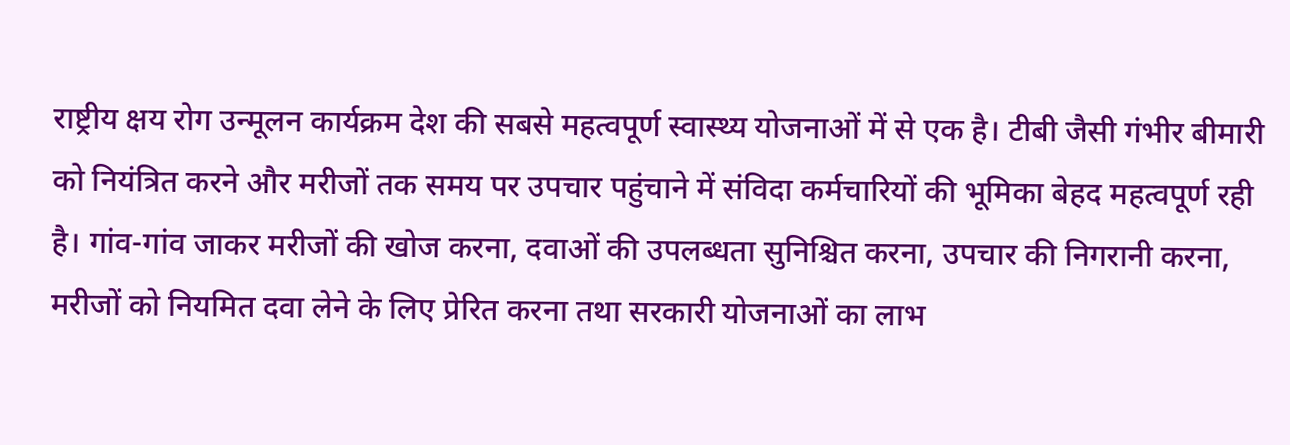राष्ट्रीय क्षय रोग उन्मूलन कार्यक्रम देश की सबसे महत्वपूर्ण स्वास्थ्य योजनाओं में से एक है। टीबी जैसी गंभीर बीमारी को नियंत्रित करने और मरीजों तक समय पर उपचार पहुंचाने में संविदा कर्मचारियों की भूमिका बेहद महत्वपूर्ण रही है। गांव-गांव जाकर मरीजों की खोज करना, दवाओं की उपलब्धता सुनिश्चित करना, उपचार की निगरानी करना, मरीजों को नियमित दवा लेने के लिए प्रेरित करना तथा सरकारी योजनाओं का लाभ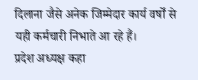दिलाना जैसे अनेक जिम्मेदार कार्य वर्षों से यही कर्मचारी निभाते आ रहे हैं।
प्रदेश अध्यक्ष कहा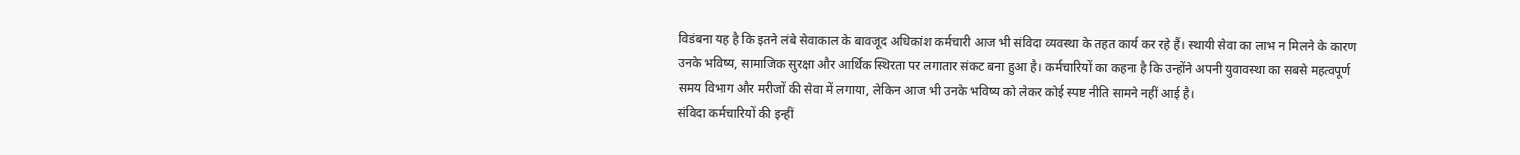विडंबना यह है कि इतने लंबे सेवाकाल के बावजूद अधिकांश कर्मचारी आज भी संविदा व्यवस्था के तहत कार्य कर रहे हैं। स्थायी सेवा का लाभ न मिलने के कारण उनके भविष्य, सामाजिक सुरक्षा और आर्थिक स्थिरता पर लगातार संकट बना हुआ है। कर्मचारियों का कहना है कि उन्होंने अपनी युवावस्था का सबसे महत्वपूर्ण समय विभाग और मरीजों की सेवा में लगाया, लेकिन आज भी उनके भविष्य को लेकर कोई स्पष्ट नीति सामने नहीं आई है।
संविदा कर्मचारियों की इन्हीं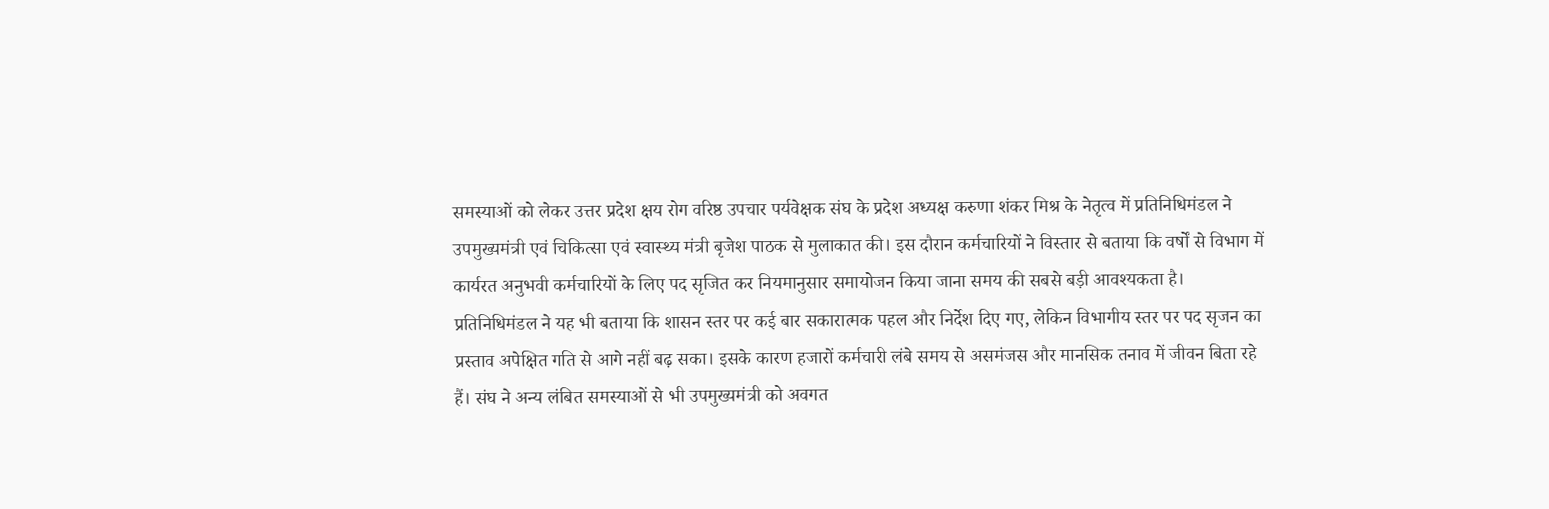समस्याओं को लेकर उत्तर प्रदेश क्षय रोग वरिष्ठ उपचार पर्यवेक्षक संघ के प्रदेश अध्यक्ष करुणा शंकर मिश्र के नेतृत्व में प्रतिनिधिमंडल ने उपमुख्यमंत्री एवं चिकित्सा एवं स्वास्थ्य मंत्री बृजेश पाठक से मुलाकात की। इस दौरान कर्मचारियों ने विस्तार से बताया कि वर्षों से विभाग में कार्यरत अनुभवी कर्मचारियों के लिए पद सृजित कर नियमानुसार समायोजन किया जाना समय की सबसे बड़ी आवश्यकता है।
प्रतिनिधिमंडल ने यह भी बताया कि शासन स्तर पर कई बार सकारात्मक पहल और निर्देश दिए गए, लेकिन विभागीय स्तर पर पद सृजन का प्रस्ताव अपेक्षित गति से आगे नहीं बढ़ सका। इसके कारण हजारों कर्मचारी लंबे समय से असमंजस और मानसिक तनाव में जीवन बिता रहे हैं। संघ ने अन्य लंबित समस्याओं से भी उपमुख्यमंत्री को अवगत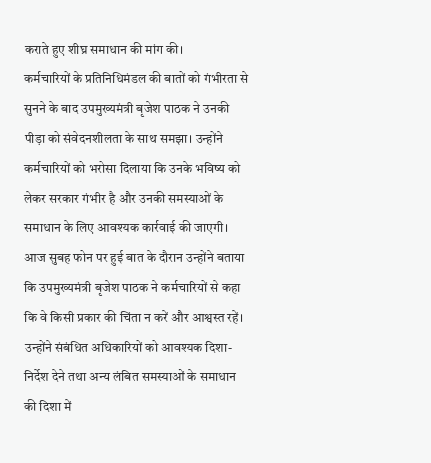कराते हुए शीघ्र समाधान की मांग की।
कर्मचारियों के प्रतिनिधिमंडल की बातों को गंभीरता से सुनने के बाद उपमुख्यमंत्री बृजेश पाठक ने उनकी पीड़ा को संवेदनशीलता के साथ समझा। उन्होंने कर्मचारियों को भरोसा दिलाया कि उनके भविष्य को लेकर सरकार गंभीर है और उनकी समस्याओं के समाधान के लिए आवश्यक कार्रवाई की जाएगी।
आज सुबह फोन पर हुई बात के दौरान उन्होंने बताया कि उपमुख्यमंत्री बृजेश पाठक ने कर्मचारियों से कहा कि वे किसी प्रकार की चिंता न करें और आश्वस्त रहें। उन्होंने संबंधित अधिकारियों को आवश्यक दिशा-निर्देश देने तथा अन्य लंबित समस्याओं के समाधान की दिशा में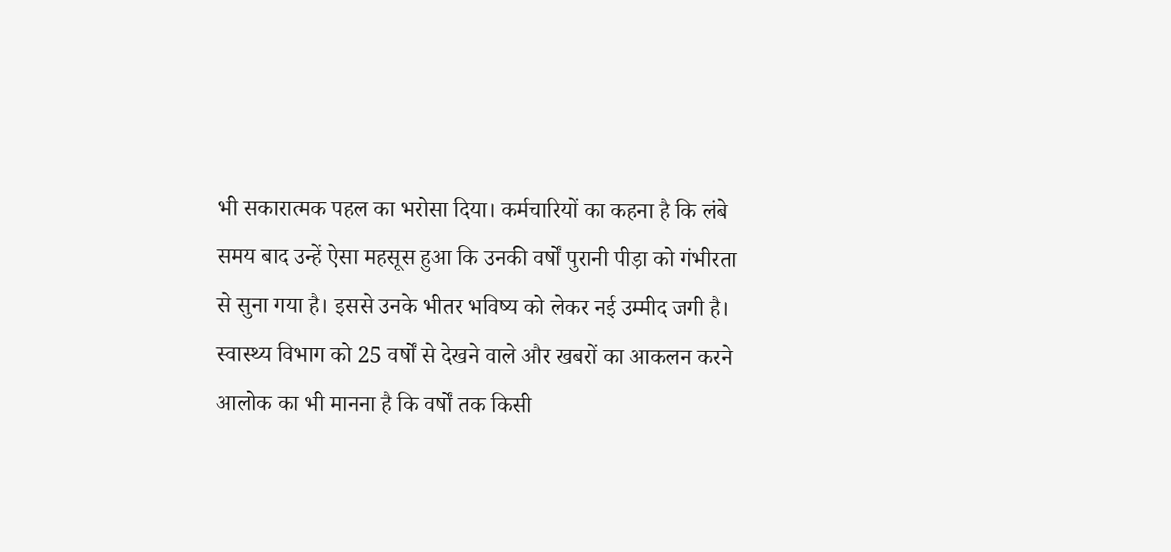भी सकारात्मक पहल का भरोसा दिया। कर्मचारियों का कहना है कि लंबे समय बाद उन्हें ऐसा महसूस हुआ कि उनकी वर्षों पुरानी पीड़ा को गंभीरता से सुना गया है। इससे उनके भीतर भविष्य को लेकर नई उम्मीद जगी है।
स्वास्थ्य विभाग को 25 वर्षों से देखने वाले और खबरों का आकलन करने आलोक का भी मानना है कि वर्षों तक किसी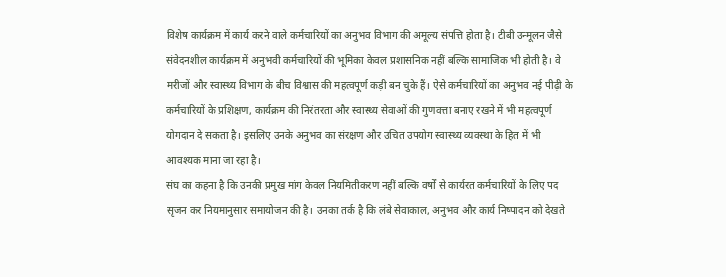विशेष कार्यक्रम में कार्य करने वाले कर्मचारियों का अनुभव विभाग की अमूल्य संपत्ति होता है। टीबी उन्मूलन जैसे संवेदनशील कार्यक्रम में अनुभवी कर्मचारियों की भूमिका केवल प्रशासनिक नहीं बल्कि सामाजिक भी होती है। वे मरीजों और स्वास्थ्य विभाग के बीच विश्वास की महत्वपूर्ण कड़ी बन चुके हैं। ऐसे कर्मचारियों का अनुभव नई पीढ़ी के कर्मचारियों के प्रशिक्षण, कार्यक्रम की निरंतरता और स्वास्थ्य सेवाओं की गुणवत्ता बनाए रखने में भी महत्वपूर्ण योगदान दे सकता है। इसलिए उनके अनुभव का संरक्षण और उचित उपयोग स्वास्थ्य व्यवस्था के हित में भी आवश्यक माना जा रहा है।
संघ का कहना है कि उनकी प्रमुख मांग केवल नियमितीकरण नहीं बल्कि वर्षों से कार्यरत कर्मचारियों के लिए पद सृजन कर नियमानुसार समायोजन की है। उनका तर्क है कि लंबे सेवाकाल, अनुभव और कार्य निष्पादन को देखते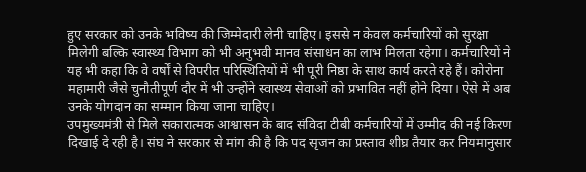हुए सरकार को उनके भविष्य की जिम्मेदारी लेनी चाहिए। इससे न केवल कर्मचारियों को सुरक्षा मिलेगी बल्कि स्वास्थ्य विभाग को भी अनुभवी मानव संसाधन का लाभ मिलता रहेगा। कर्मचारियों ने यह भी कहा कि वे वर्षों से विपरीत परिस्थितियों में भी पूरी निष्ठा के साथ कार्य करते रहे हैं। कोरोना महामारी जैसे चुनौतीपूर्ण दौर में भी उन्होंने स्वास्थ्य सेवाओं को प्रभावित नहीं होने दिया। ऐसे में अब उनके योगदान का सम्मान किया जाना चाहिए।
उपमुख्यमंत्री से मिले सकारात्मक आश्वासन के बाद संविदा टीबी कर्मचारियों में उम्मीद की नई किरण दिखाई दे रही है। संघ ने सरकार से मांग की है कि पद सृजन का प्रस्ताव शीघ्र तैयार कर नियमानुसार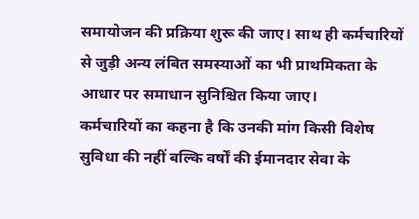समायोजन की प्रक्रिया शुरू की जाए। साथ ही कर्मचारियों से जुड़ी अन्य लंबित समस्याओं का भी प्राथमिकता के आधार पर समाधान सुनिश्चित किया जाए।
कर्मचारियों का कहना है कि उनकी मांग किसी विशेष सुविधा की नहीं बल्कि वर्षों की ईमानदार सेवा के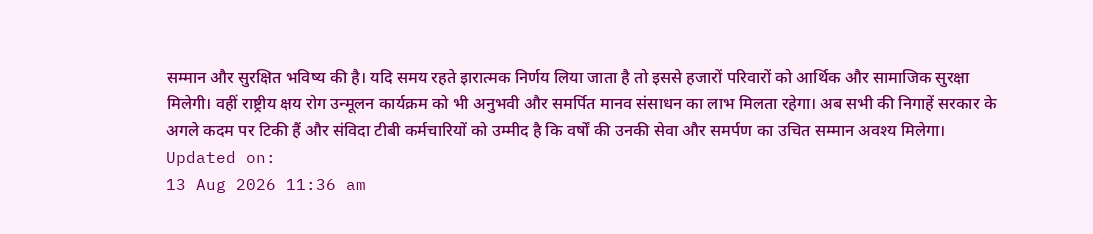सम्मान और सुरक्षित भविष्य की है। यदि समय रहते इारात्मक निर्णय लिया जाता है तो इससे हजारों परिवारों को आर्थिक और सामाजिक सुरक्षा मिलेगी। वहीं राष्ट्रीय क्षय रोग उन्मूलन कार्यक्रम को भी अनुभवी और समर्पित मानव संसाधन का लाभ मिलता रहेगा। अब सभी की निगाहें सरकार के अगले कदम पर टिकी हैं और संविदा टीबी कर्मचारियों को उम्मीद है कि वर्षों की उनकी सेवा और समर्पण का उचित सम्मान अवश्य मिलेगा।
Updated on:
13 Aug 2026 11:36 am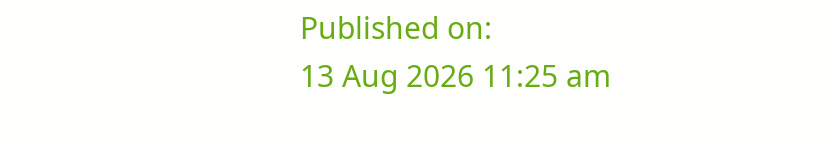Published on:
13 Aug 2026 11:25 am